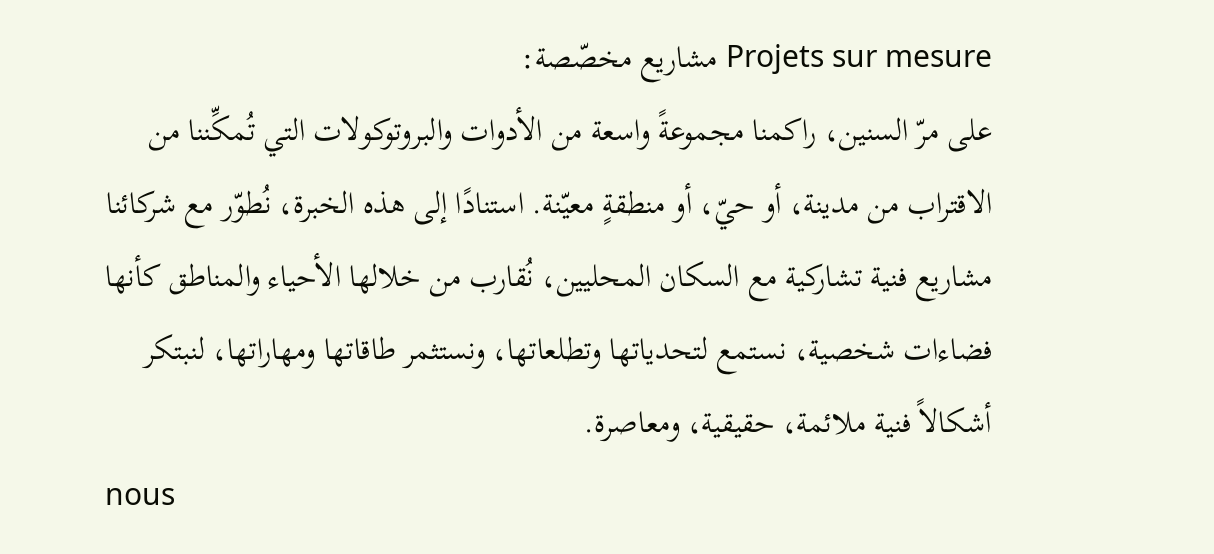Projets sur mesure مشاريع مخصّصة:
على مرّ السنين، راكمنا مجموعةً واسعة من الأدوات والبروتوكولات التي تُمكِّننا من الاقتراب من مدينة، أو حيّ، أو منطقةٍ معيّنة. استنادًا إلى هذه الخبرة، نُطوّر مع شركائنا مشاريع فنية تشاركية مع السكان المحليين، نُقارب من خلالها الأحياء والمناطق كأنها فضاءات شخصية، نستمع لتحدياتها وتطلعاتها، ونستثمر طاقاتها ومهاراتها، لنبتكر أشكالاً فنية ملائمة، حقيقية، ومعاصرة.
nous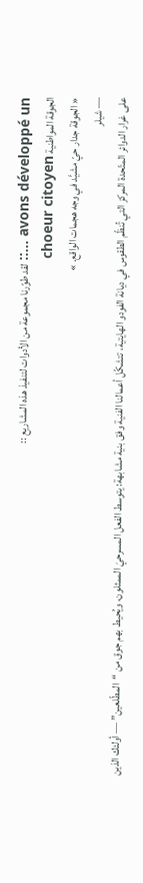avons développé un …:: لقد طوّرنا مجموعة من الأدوات لتنفيذ هذه المشاريع ::
الجوقة المواطنية choeur citoyen
« الجوقة جدار حيّ مشيَّد في وجه هجمات الواقع. »
— شيلر
على غرار الدوائر المتّحدة المركز التي تُنظّم الطقوس في ديانة الفودو الهايتية، تتشكّل أعمالنا الفنية وفق بنية مشابهة: يتوسط الفعل المسرحيَ الممثلون، ويُحيط بهم جوق من “المطّلعين” — أولئك الذين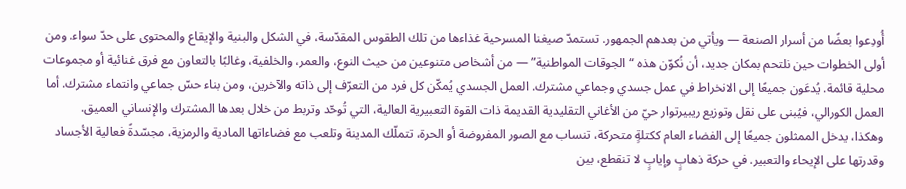أُودِعوا بعضًا من أسرار الصنعة — ويأتي من بعدهم الجمهور. تستمدّ صيغنا المسرحية غذاءها من تلك الطقوس المقدّسة، في الشكل والبنية والإيقاع والمحتوى على حدّ سواء. ومن أولى الخطوات حين نلتحم بمكان جديد، أن نُكوّن هذه “الجوقات المواطنية” — من أشخاص متنوعين من حيث النوع، والعمر، والخلفية، وغالبًا بالتعاون مع فرق غنائية أو مجموعات محلية قائمة. يُدعَون جميعًا إلى الانخراط في عمل جسدي وجماعي مشترك. العمل الجسدي يُمكّن كل فرد من التعرّف إلى ذاته والآخرين، ومن بناء حسّ جماعي وانتماء مشترك. أما العمل الكورالي، فيُبنى على نقل وتوزيع ريبيرتوار حيّ من الأغاني التقليدية القديمة ذات القوة التعبيرية العالية، التي تُوحّد وتربط من خلال بعدها المشترك والإنساني العميق.
وهكذا، يدخل الممثلون جميعًا إلى الفضاء العام ككتلةٍ متحركة، تنساب مع الصور المفروضة أو الحرة، تتملّك المدينة وتلعب مع فضاءاتها المادية والرمزية، مجسّدةً فعالية الأجساد وقدرتها على الإيحاء والتعبير. في حركة ذهابٍ وإيابٍ لا تنقطع، بين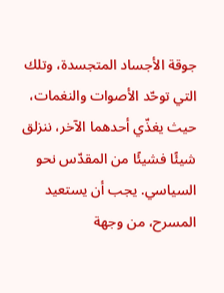جوقة الأجساد المتجسدة، وتلك التي توحّد الأصوات والنغمات، حيث يغذّي أحدهما الآخر، ننزلق شيئًا فشيئًا من المقدّس نحو السياسي. يجب أن يستعيد المسرح، من وجهة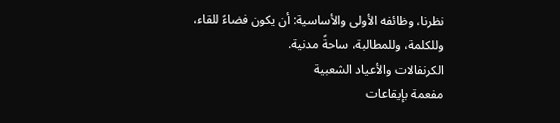نظرنا، وظائفه الأولى والأساسية: أن يكون فضاءً للقاء، وللكلمة، وللمطالبة، ساحةً مدنية.
الكرنفالات والأعياد الشعبية
مفعمة بإيقاعات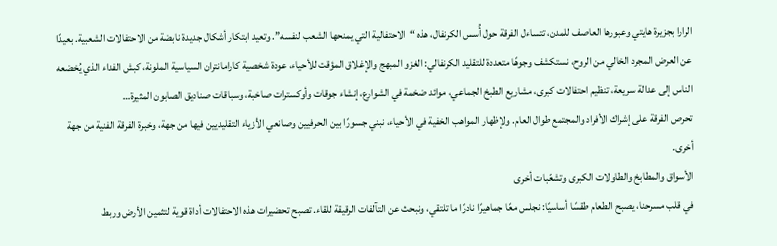الرارا بجزيرة هايتي وعبورها العاصف للمدن، تتساءل الفرقة حول أُسس الكرنفال، هذه “الاحتفالية التي يمنحها الشعب لنفسه”. وتعيد ابتكار أشكال جديدة نابضة من الاحتفالات الشعبية. بعيدًا عن العرض المجرد الخالي من الروح، نستكشف وجوهًا متعددة للتقليد الكرنفالي: الغزو المبهج والإغلاق المؤقت للأحياء، عودة شخصية كارامانتران السياسية الملونة، كبش الفداء الذي يُخضعه الناس إلى عدالة سريعة، تنظيم احتفالات كبرى، مشاريع الطبخ الجماعي، موائد ضخمة في الشوارع، إنشاء جوقات وأوكسترات صاخبة، وسباقات صناديق الصابون المثيرة…
تحرص الفرقة على إشراك الأفراد والمجتمع طوال العام. ولإظهار المواهب الخفية في الأحياء، نبني جسورًا بين الحرفيين وصانعي الأزياء التقليديين فيها من جهة، وخبرة الفرقة الفنية من جهة أخرى.
الأسواق والمطابخ والطاولات الكبرى وتشعّبات أخرى
في قلب مسرحنا، يصبح الطعام طقسًا أساسيًا: نجلس معًا جماهيرًا نادرًا ما تلتقي، ونبحث عن التآلفات الرقيقة للقاء. تصبح تحضيرات هذه الاحتفالات أداة قوية لتثمين الأرض وربط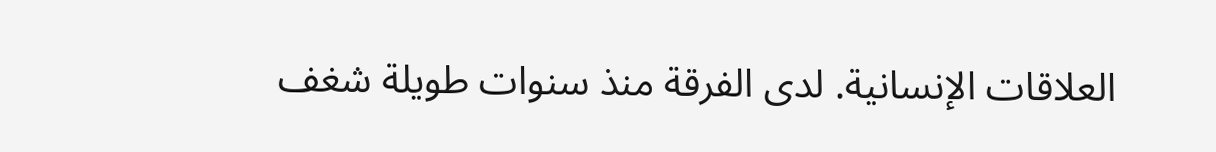العلاقات الإنسانية. لدى الفرقة منذ سنوات طويلة شغف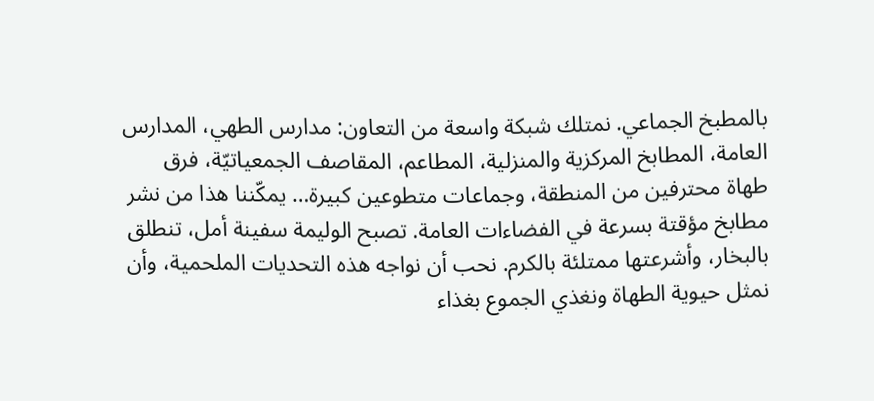بالمطبخ الجماعي. نمتلك شبكة واسعة من التعاون: مدارس الطهي، المدارس العامة، المطابخ المركزية والمنزلية، المطاعم، المقاصف الجمعياتيّة، فرق طهاة محترفين من المنطقة، وجماعات متطوعين كبيرة… يمكّننا هذا من نشر مطابخ مؤقتة بسرعة في الفضاءات العامة. تصبح الوليمة سفينة أمل، تنطلق بالبخار، وأشرعتها ممتلئة بالكرم. نحب أن نواجه هذه التحديات الملحمية، وأن نمثل حيوية الطهاة ونغذي الجموع بغذاء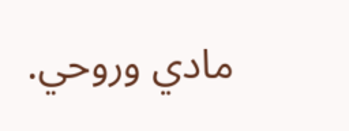مادي وروحي.